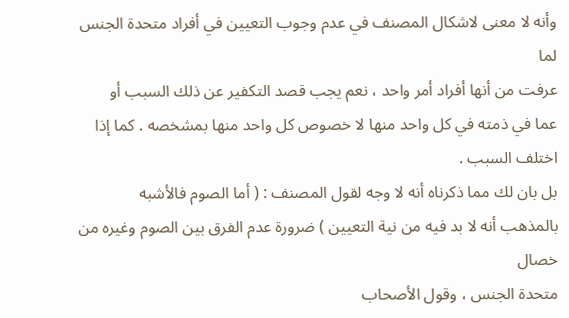وأنه لا معنى لاشكال المصنف في عدم وجوب التعيين في أفراد متحدة الجنس لما
عرفت من أنها أفراد أمر واحد ، نعم يجب قصد التكفير عن ذلك السبب أو
عما في ذمته في كل واحد منها لا خصوص كل واحد منها بمشخصه . كما إذا
اختلف السبب .
بل بان لك مما ذكرناه أنه لا وجه لقول المصنف : ( أما الصوم فالأشبه
بالمذهب أنه لا بد فيه من نية التعيين ) ضرورة عدم الفرق بين الصوم وغيره من خصال
متحدة الجنس ، وقول الأصحاب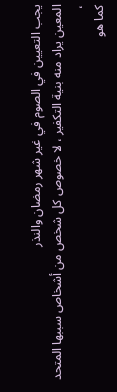يجب التعيين في الصوم في غير شهر رمضان والنذر
المعين يراد منه بنية التكفير ، لا خصوص كل شخص من أشخاص سببها المتحد ،
كما هو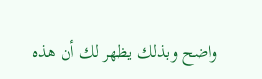واضح وبذلك يظهر لك أن هذه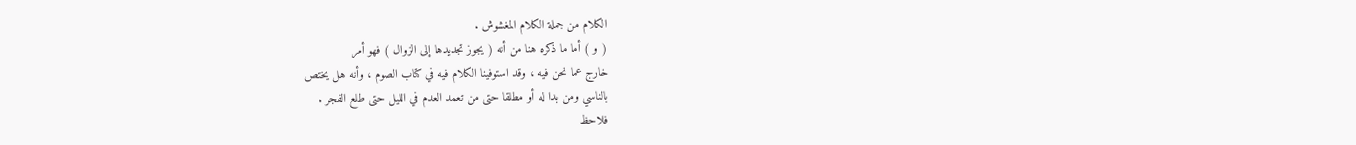الكلام من جملة الكلام المغشوش .
( و ) أما ما ذكره هنا من أنه ( يجوز تجديدها إلى الزوال ) فهو أمر
خارج عما نحن فيه ، وقد استوفينا الكلام فيه في كتاب الصوم ، وأنه هل يختص
بالناسي ومن بدا له أو مطلقا حتى من تعمد العدم في الليل حتى طلع الفجر .
فلاحظ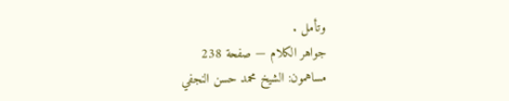وتأمل .
جواهر الكلام — صفحة 238
مساهمون: الشيخ محمد حسن النجفي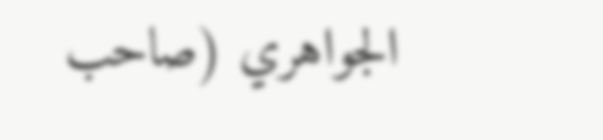الجواهري (صاحب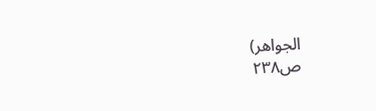الجواهر)
ص٢٣٨